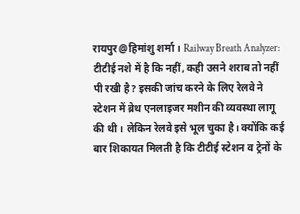रायपुर@हिमांशु शर्मा। Railway Breath Analyzer: टीटीई नशे में है कि नहीं, कही उसने शराब तो नहीं पी रखी है? इसकी जांच करने के लिए रेलवे ने स्टेशन में ब्रेथ एनलाइजर मशीन की व्यवस्था लागू की थी। लेकिन रेलवे इसे भूल चुका है। क्योंकि कई बार शिकायत मिलती है कि टीटीई स्टेशन व ट्रेनों के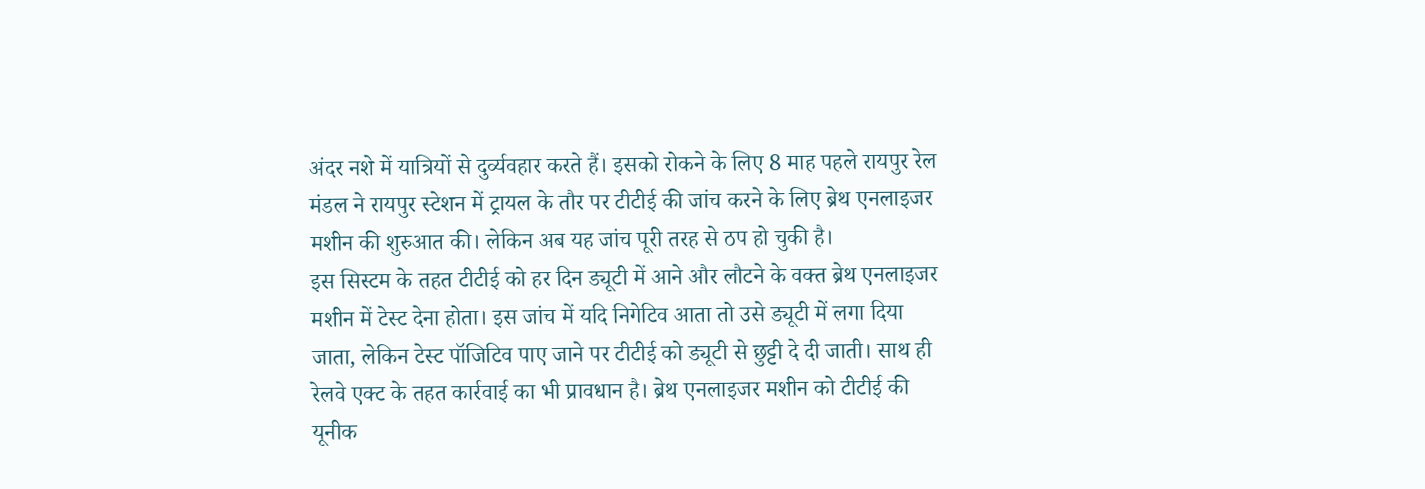अंदर नशे में यात्रियों से दुर्व्यवहार करते हैं। इसको रोकने के लिए 8 माह पहले रायपुर रेल मंडल ने रायपुर स्टेशन में ट्रायल के तौर पर टीटीई की जांच करने के लिए ब्रेथ एनलाइजर मशीन की शुरुआत की। लेकिन अब यह जांच पूरी तरह से ठप हो चुकी है।
इस सिस्टम के तहत टीटीई को हर दिन ड्यूटी में आने और लौटने के वक्त ब्रेथ एनलाइजर मशीन में टेस्ट देना होता। इस जांच में यदि निगेटिव आता तो उसे ड्यूटी में लगा दिया जाता, लेकिन टेस्ट पॉजिटिव पाए जाने पर टीटीई को ड्यूटी से छुट्टी दे दी जाती। साथ ही रेलवे एक्ट के तहत कार्रवाई का भी प्रावधान है। ब्रेथ एनलाइजर मशीन को टीटीई की यूनीक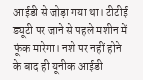आईडी से जोड़ा गया था। टीटीई ड्यूटी पर जाने से पहले मशीन में फूंक मारेगा। नशे पर नहीं होने के बाद ही यूनीक आईडी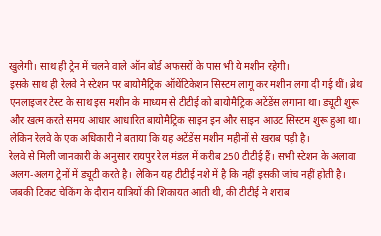खुलेगी। साथ ही ट्रेन में चलने वाले ऑन बोर्ड अफसरों के पास भी ये मशीन रहेगी।
इसके साथ ही रेलवे ने स्टेशन पर बायोमैट्रिक ऑथेंटिकेशन सिस्टम लागू कर मशीन लगा दी गई थीं। ब्रेथ एनलाइजर टेस्ट के साथ इस मशीन के माध्यम से टीटीई को बायोमैट्रिक अटेंडेंस लगाना था। ड्यूटी शुरू और खत्म करते समय आधार आधारित बायोमैट्रिक साइन इन और साइन आउट सिस्टम शुरू हुआ था। लेकिन रेलवे के एक अधिकारी ने बताया कि यह अटेंडेंस मशीन महीनों से खराब पड़ी है।
रेलवे से मिली जानकारी के अनुसार रायपुर रेल मंडल में करीब 250 टीटीई हैं। सभी स्टेशन के अलावा अलग-अलग ट्रेनों में ड्यूटी करते है। लेकिन यह टीटीई नशे में है कि नहीं इसकी जांच नहीं होती है। जबकी टिकट चेकिंग के दौरान यात्रियों की शिकायत आती थी, की टीटीई ने शराब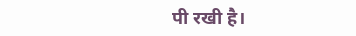पी रखी है।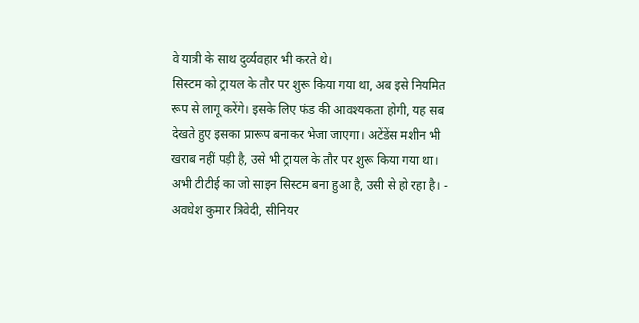वे यात्री के साथ दुर्व्यवहार भी करते थे।
सिस्टम को ट्रायल के तौर पर शुरू किया गया था, अब इसे नियमित रूप से लागू करेंगे। इसके लिए फंड की आवश्यकता होगी, यह सब देखते हुए इसका प्रारूप बनाकर भेजा जाएगा। अटेंडेंस मशीन भी खराब नहीं पड़ी है, उसे भी ट्रायल के तौर पर शुरू किया गया था। अभी टीटीई का जो साइन सिस्टम बना हुआ है, उसी से हो रहा है। - अवधेश कुमार त्रिवेदी, सीनियर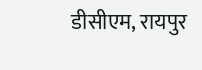डीसीएम, रायपुर